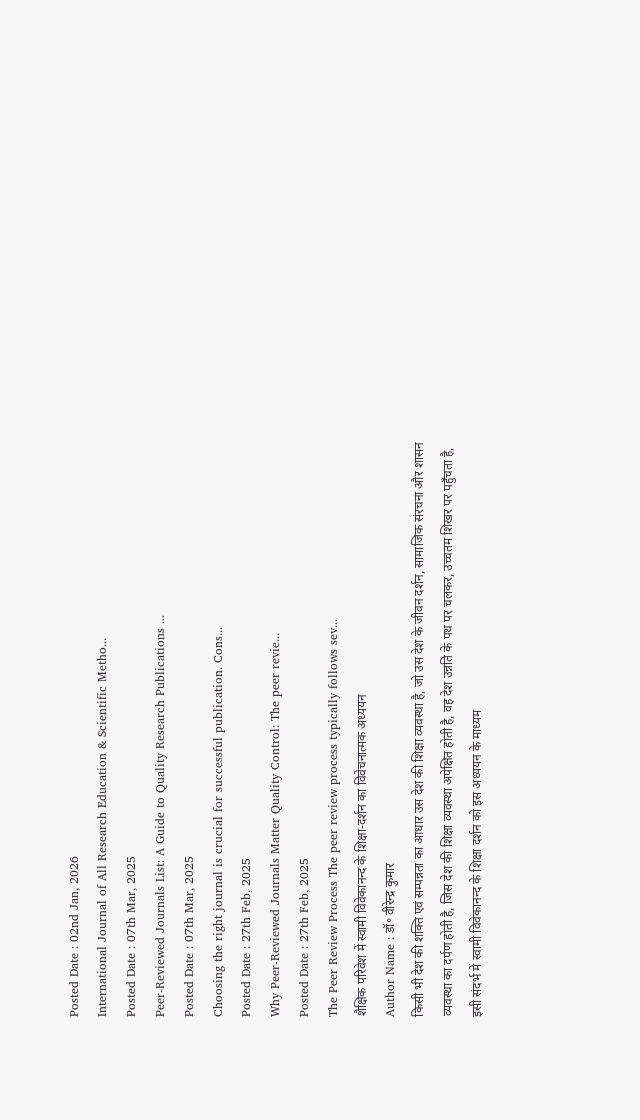Posted Date : 02nd Jan, 2026
International Journal of All Research Education & Scientific Metho...
Posted Date : 07th Mar, 2025
Peer-Reviewed Journals List: A Guide to Quality Research Publications ...
Posted Date : 07th Mar, 2025
Choosing the right journal is crucial for successful publication. Cons...
Posted Date : 27th Feb, 2025
Why Peer-Reviewed Journals Matter Quality Control: The peer revie...
Posted Date : 27th Feb, 2025
The Peer Review Process The peer review process typically follows sev...
शैक्षिक परिवेश में स्वामी विवेकानन्द के शिक्षा-दर्शन का विवेचनात्मक अध्ययन
Author Name : डॉ॰ वीरेन्द्र कुमार
किसी भी देश की शक्ति एवं सम्पन्नता का आधार उस देश की शिक्षा व्यवस्था है, जो उस देश के जीवन दर्शन, सामाजिक संरचना और शासन व्यवस्था का दर्पण होती है, जिस देश की शिक्षा व्यवस्था अपेक्षित होती है, वह देश उन्नति के पथ पर चलकर, उच्चतम शिखर पर पहुँचता है, इसी संदर्भ में स्वामी विवेकानन्द के शिक्षा दर्शन को इस अध्ययन के माध्यम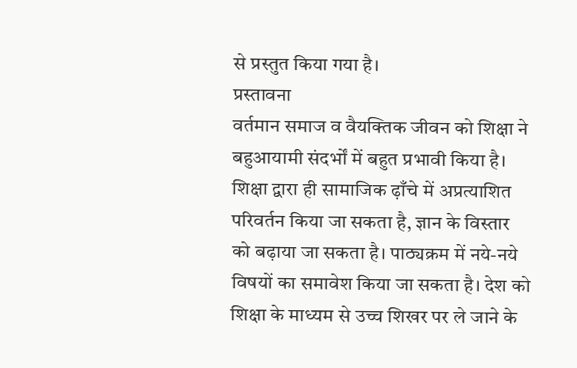से प्रस्तुत किया गया है।
प्रस्तावना
वर्तमान समाज व वैयक्तिक जीवन को शिक्षा ने बहुआयामी संदर्भों में बहुत प्रभावी किया है। शिक्षा द्वारा ही सामाजिक ढ़ाँचे में अप्रत्याशित परिवर्तन किया जा सकता है, ज्ञान के विस्तार को बढ़ाया जा सकता है। पाठ्यक्रम में नये-नये विषयों का समावेश किया जा सकता है। देश को शिक्षा के माध्यम से उच्च शिखर पर ले जाने के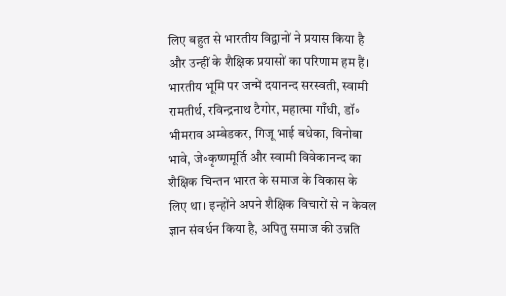लिए बहुत से भारतीय विद्वानों ने प्रयास किया है और उन्हीं के शैक्षिक प्रयासों का परिणाम हम हैं। भारतीय भूमि पर जन्में दयानन्द सरस्वती, स्वामी रामतीर्थ, रविन्द्रनाथ टैगोर, महात्मा गाँधी, डॉ॰ भीमराव अम्बेडकर, गिजू भाई बधेका, विनोबा भावे, जे॰कृष्णमूर्ति और स्वामी विवेकानन्द का शैक्षिक चिन्तन भारत के समाज के विकास के लिए था। इन्होंने अपने शैक्षिक विचारों से न केवल ज्ञान संवर्धन किया है, अपितु समाज की उन्नति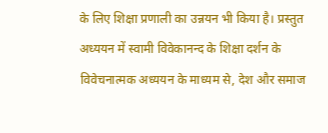के लिए शिक्षा प्रणाली का उन्नयन भी किया है। प्रस्तुत अध्ययन में स्वामी विवेकानन्द के शिक्षा दर्शन के विवेचनात्मक अध्ययन के माध्यम से, देश और समाज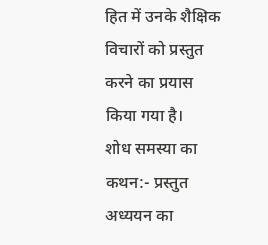हित में उनके शैक्षिक विचारों को प्रस्तुत करने का प्रयास किया गया है।
शोध समस्या का कथन:- प्रस्तुत अध्ययन का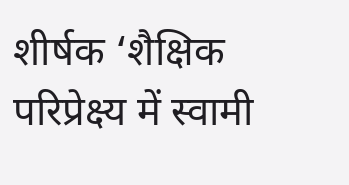शीर्षक ‘शैक्षिक परिप्रेक्ष्य में स्वामी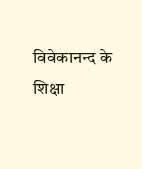विवेकानन्द के शिक्षा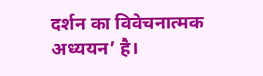दर्शन का विवेचनात्मक अध्ययन’ है।